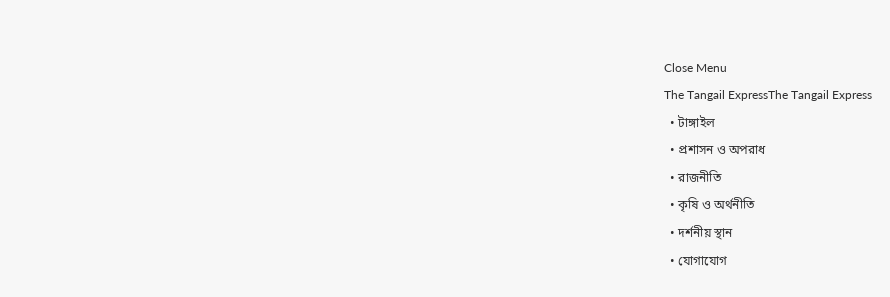Close Menu
The Tangail ExpressThe Tangail Express
  • টাঙ্গাইল
  • প্রশাসন ও অপরাধ
  • রাজনীতি
  • কৃষি ও অর্থনীতি
  • দর্শনীয় স্থান
  • যোগাযোগ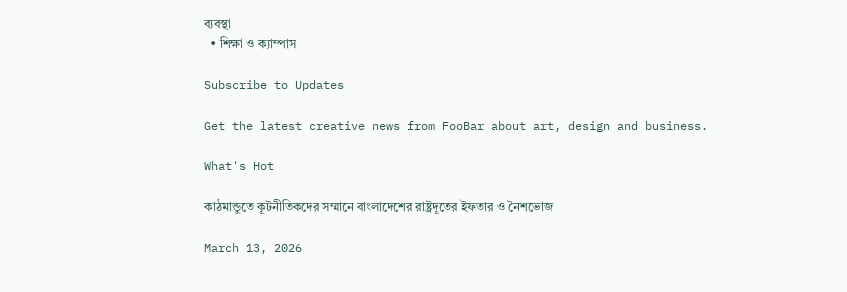ব্যবস্থা
  • শিক্ষা ও ক্যাম্পাস

Subscribe to Updates

Get the latest creative news from FooBar about art, design and business.

What's Hot

কাঠমান্ডুতে কূটনীতিকদের সম্মানে বাংলাদেশের রাষ্ট্রদূতের ইফতার ও নৈশভোজ

March 13, 2026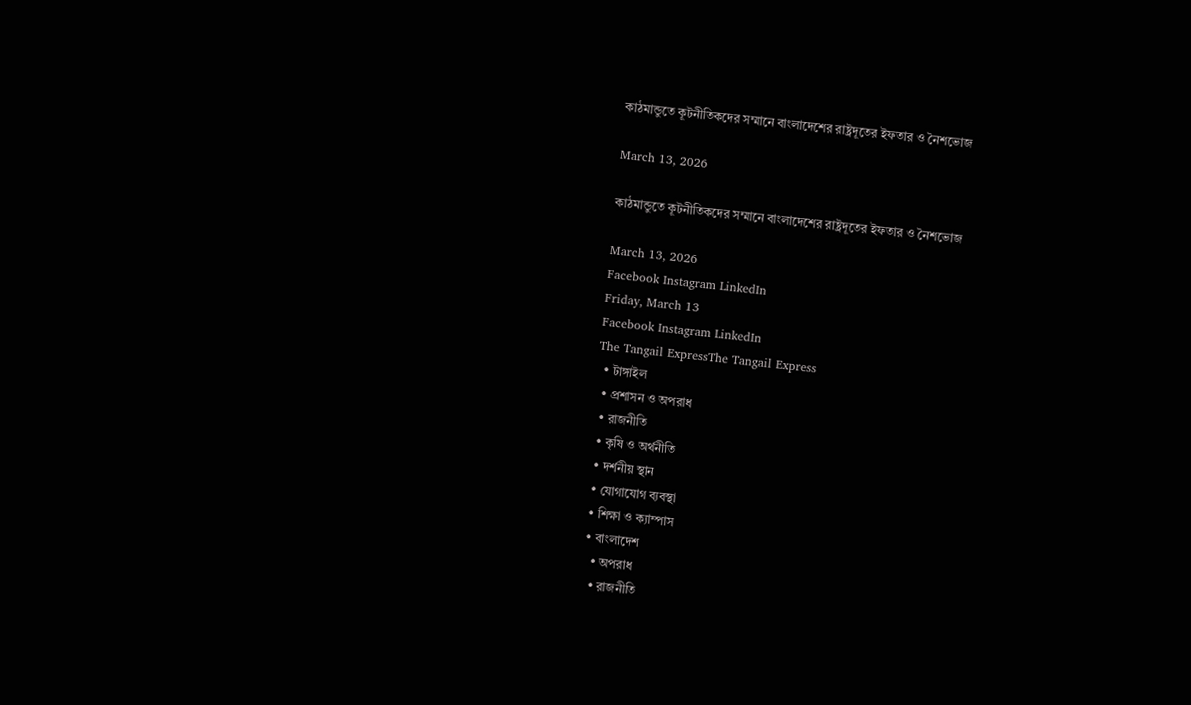কাঠমান্ডুতে কূটনীতিকদের সম্মানে বাংলাদেশের রাষ্ট্রদূতের ইফতার ও নৈশভোজ

March 13, 2026

কাঠমান্ডুতে কূটনীতিকদের সম্মানে বাংলাদেশের রাষ্ট্রদূতের ইফতার ও নৈশভোজ

March 13, 2026
Facebook Instagram LinkedIn
Friday, March 13
Facebook Instagram LinkedIn
The Tangail ExpressThe Tangail Express
  • টাঙ্গাইল
  • প্রশাসন ও অপরাধ
  • রাজনীতি
  • কৃষি ও অর্থনীতি
  • দর্শনীয় স্থান
  • যোগাযোগ ব্যবস্থা
  • শিক্ষা ও ক্যাম্পাস
  • বাংলাদেশ
    • অপরাধ
    • রাজনীতি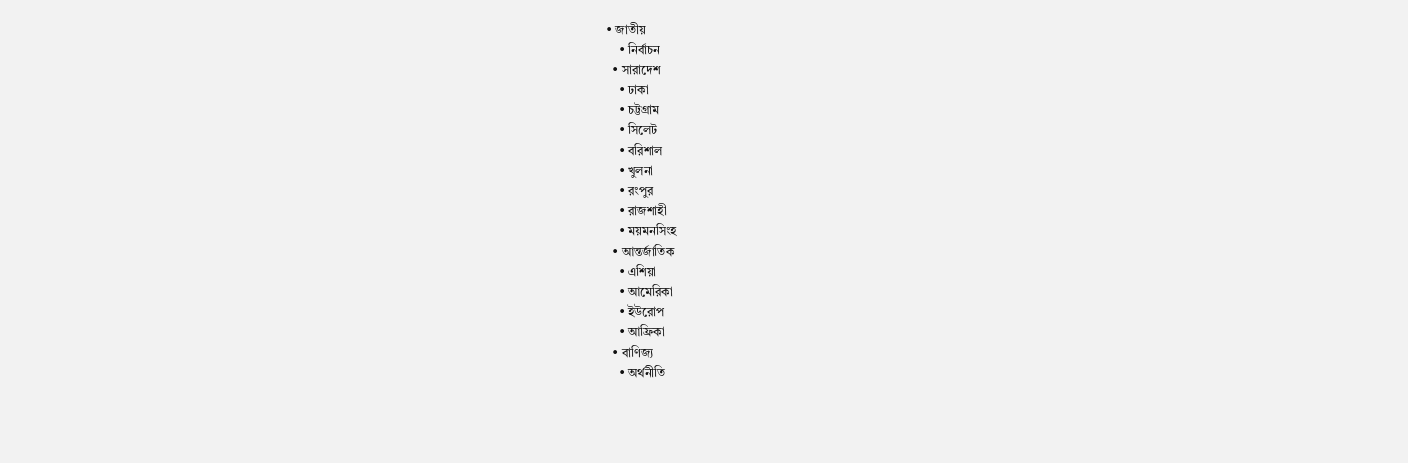• জাতীয়
    • নির্বাচন
  • সারাদেশ
    • ঢাকা
    • চট্টগ্রাম
    • সিলেট
    • বরিশাল
    • খুলনা
    • রংপুর
    • রাজশাহী
    • ময়মনসিংহ
  • আন্তর্জাতিক
    • এশিয়া
    • আমেরিকা
    • ইউরোপ
    • আফ্রিকা
  • বাণিজ্য
    • অর্থনীতি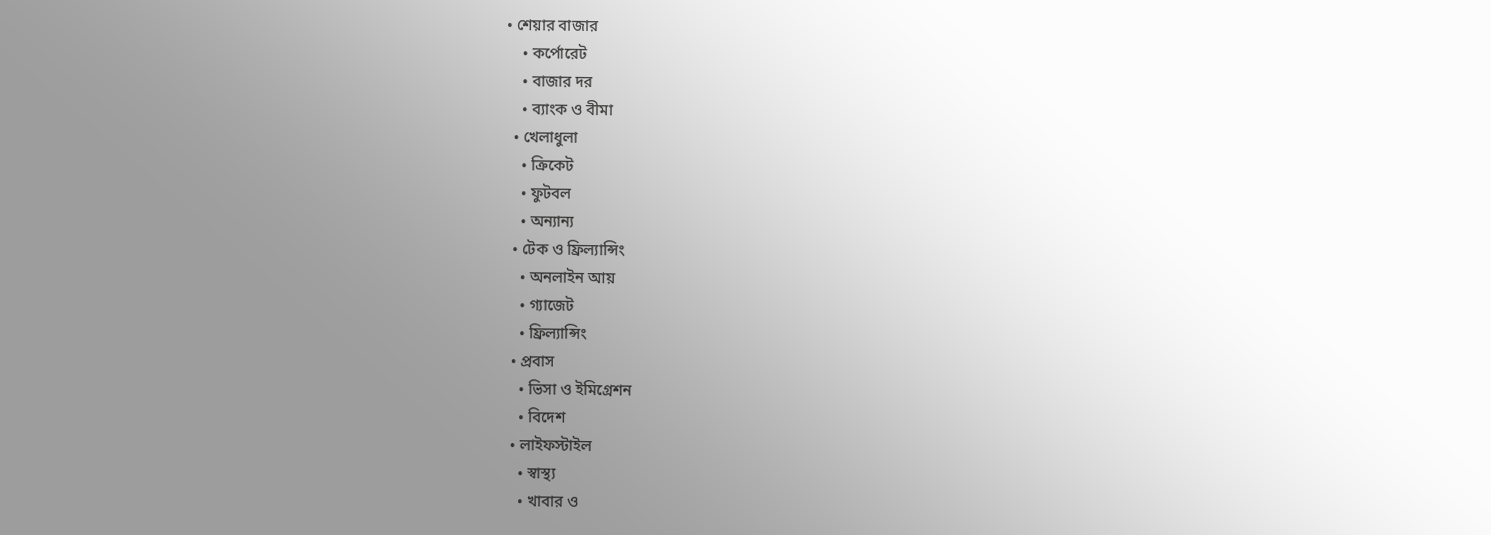• শেয়ার বাজার
    • কর্পোরেট
    • বাজার দর
    • ব্যাংক ও বীমা
  • খেলাধুলা
    • ক্রিকেট
    • ফুটবল
    • অন্যান্য
  • টেক ও ফ্রিল্যান্সিং
    • অনলাইন আয়
    • গ্যাজেট
    • ফ্রিল্যান্সিং
  • প্রবাস
    • ভিসা ও ইমিগ্রেশন
    • বিদেশ
  • লাইফস্টাইল
    • স্বাস্থ্য
    • খাবার ও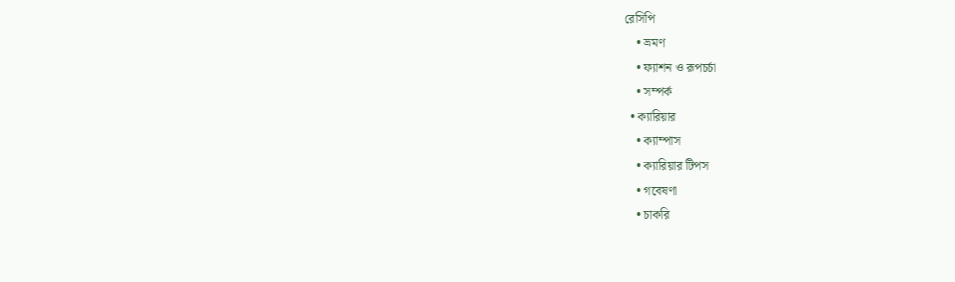রেসিপি
    • ভ্রমণ
    • ফ্যাশন ও রূপচর্চা
    • সম্পর্ক
  • ক্যারিয়ার
    • ক্যাম্পাস
    • ক্যারিয়ার টিপস
    • গবেষণা
    • চাকরি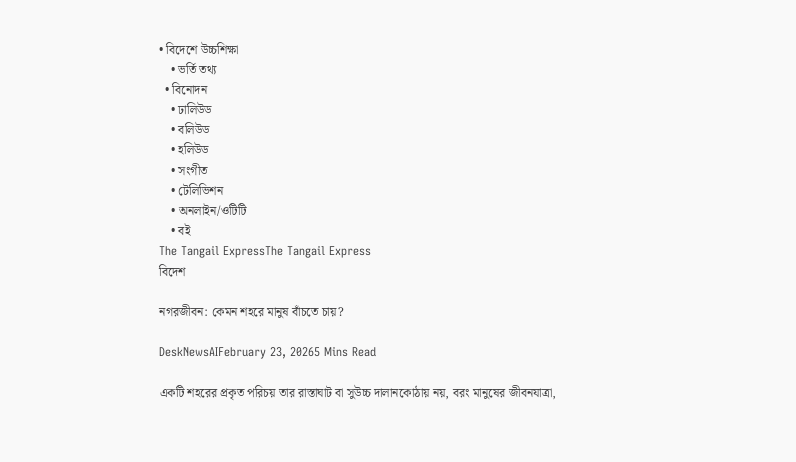• বিদেশে উচ্চশিক্ষা
    • ভর্তি তথ্য
  • বিনোদন
    • ঢালিউড
    • বলিউড
    • হলিউড
    • সংগীত
    • টেলিভিশন
    • অনলাইন/ওটিটি
    • বই
The Tangail ExpressThe Tangail Express
বিদেশ

নগরজীবন: কেমন শহরে মানুষ বাঁচতে চায়?

DeskNewsAIFebruary 23, 20265 Mins Read

একটি শহরের প্রকৃত পরিচয় তার রাস্তাঘাট বা সুউচ্চ দালানকোঠায় নয়, বরং মানুষের জীবনযাত্রা,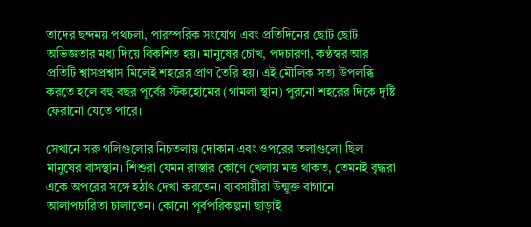তাদের ছন্দময় পথচলা, পারস্পরিক সংযোগ এবং প্রতিদিনের ছোট ছোট অভিজ্ঞতার মধ্য দিয়ে বিকশিত হয়। মানুষের চোখ, পদচারণা, কণ্ঠস্বর আর প্রতিটি শ্বাসপ্রশ্বাস মিলেই শহরের প্রাণ তৈরি হয়। এই মৌলিক সত্য উপলব্ধি করতে হলে বহু বছর পূর্বের স্টকহোমের (গামলা স্থান) পুরনো শহরের দিকে দৃষ্টি ফেরানো যেতে পারে।

সেখানে সরু গলিগুলোর নিচতলায় দোকান এবং ওপরের তলাগুলো ছিল মানুষের বাসস্থান। শিশুরা যেমন রাস্তার কোণে খেলায় মত্ত থাকত, তেমনই বৃদ্ধরা একে অপরের সঙ্গে হঠাৎ দেখা করতেন। ব্যবসায়ীরা উন্মুক্ত বাগানে আলাপচারিতা চালাতেন। কোনো পূর্বপরিকল্পনা ছাড়াই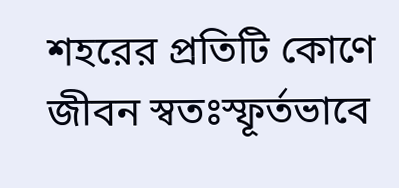শহরের প্রতিটি কোণে জীবন স্বতঃস্ফূর্তভাবে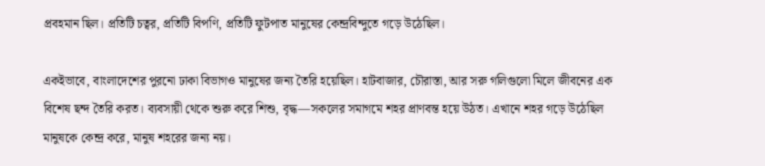প্রবহমান ছিল। প্রতিটি চত্বর, প্রতিটি বিপণি, প্রতিটি ফুটপাত মানুষের কেন্দ্রবিন্দুতে গড়ে উঠেছিল।

একইভাবে, বাংলাদেশের পুরনো ঢাকা বিভাগও মানুষের জন্য তৈরি হয়েছিল। হাটবাজার, চৌরাস্তা, আর সরু গলিগুলো মিলে জীবনের এক বিশেষ ছন্দ তৈরি করত। ব্যবসায়ী থেকে শুরু করে শিশু, বৃদ্ধ—সকলের সমাগমে শহর প্রাণবন্ত হয়ে উঠত। এখানে শহর গড়ে উঠেছিল মানুষকে কেন্দ্র করে, মানুষ শহরের জন্য নয়।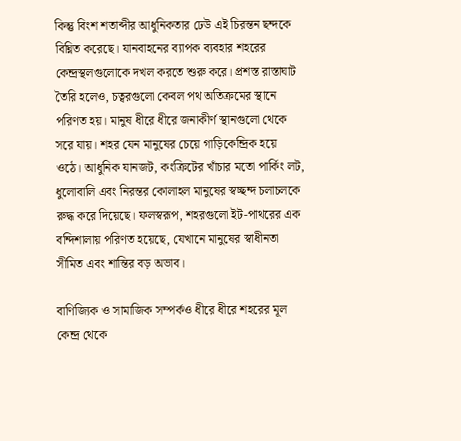কিন্তু বিংশ শতাব্দীর আধুনিকতার ঢেউ এই চিরন্তন ছন্দকে বিঘ্নিত করেছে। যানবাহনের ব্যাপক ব্যবহার শহরের কেন্দ্রস্থলগুলোকে দখল করতে শুরু করে। প্রশস্ত রাস্তাঘাট তৈরি হলেও, চত্বরগুলো কেবল পথ অতিক্রমের স্থানে পরিণত হয়। মানুষ ধীরে ধীরে জনাকীর্ণ স্থানগুলো থেকে সরে যায়। শহর যেন মানুষের চেয়ে গাড়িকেন্দ্রিক হয়ে ওঠে। আধুনিক যানজট, কংক্রিটের খাঁচার মতো পার্কিং লট, ধুলোবালি এবং নিরন্তর কোলাহল মানুষের স্বচ্ছন্দ চলাচলকে রুদ্ধ করে দিয়েছে। ফলস্বরূপ, শহরগুলো ইট-পাথরের এক বন্দিশালায় পরিণত হয়েছে, যেখানে মানুষের স্বাধীনতা সীমিত এবং শান্তির বড় অভাব।

বাণিজ্যিক ও সামাজিক সম্পর্কও ধীরে ধীরে শহরের মূল কেন্দ্র থেকে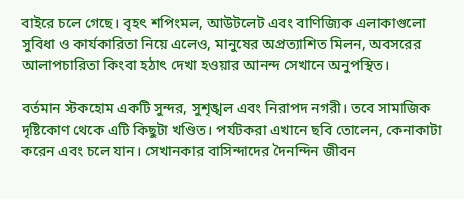বাইরে চলে গেছে। বৃহৎ শপিংমল, আউটলেট এবং বাণিজ্যিক এলাকাগুলো সুবিধা ও কার্যকারিতা নিয়ে এলেও, মানুষের অপ্রত্যাশিত মিলন, অবসরের আলাপচারিতা কিংবা হঠাৎ দেখা হওয়ার আনন্দ সেখানে অনুপস্থিত।

বর্তমান স্টকহোম একটি সুন্দর, সুশৃঙ্খল এবং নিরাপদ নগরী। তবে সামাজিক দৃষ্টিকোণ থেকে এটি কিছুটা খণ্ডিত। পর্যটকরা এখানে ছবি তোলেন, কেনাকাটা করেন এবং চলে যান। সেখানকার বাসিন্দাদের দৈনন্দিন জীবন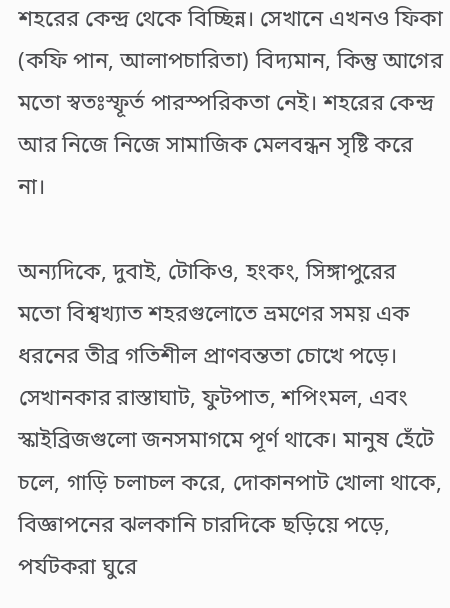শহরের কেন্দ্র থেকে বিচ্ছিন্ন। সেখানে এখনও ফিকা (কফি পান, আলাপচারিতা) বিদ্যমান, কিন্তু আগের মতো স্বতঃস্ফূর্ত পারস্পরিকতা নেই। শহরের কেন্দ্র আর নিজে নিজে সামাজিক মেলবন্ধন সৃষ্টি করে না।

অন্যদিকে, দুবাই, টোকিও, হংকং, সিঙ্গাপুরের মতো বিশ্বখ্যাত শহরগুলোতে ভ্রমণের সময় এক ধরনের তীব্র গতিশীল প্রাণবন্ততা চোখে পড়ে। সেখানকার রাস্তাঘাট, ফুটপাত, শপিংমল, এবং স্কাইব্রিজগুলো জনসমাগমে পূর্ণ থাকে। মানুষ হেঁটে চলে, গাড়ি চলাচল করে, দোকানপাট খোলা থাকে, বিজ্ঞাপনের ঝলকানি চারদিকে ছড়িয়ে পড়ে, পর্যটকরা ঘুরে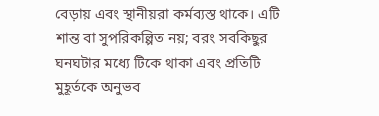বেড়ায় এবং স্থানীয়রা কর্মব্যস্ত থাকে। এটি শান্ত বা সুপরিকল্পিত নয়; বরং সবকিছুর ঘনঘটার মধ্যে টিকে থাকা এবং প্রতিটি মুহূর্তকে অনুভব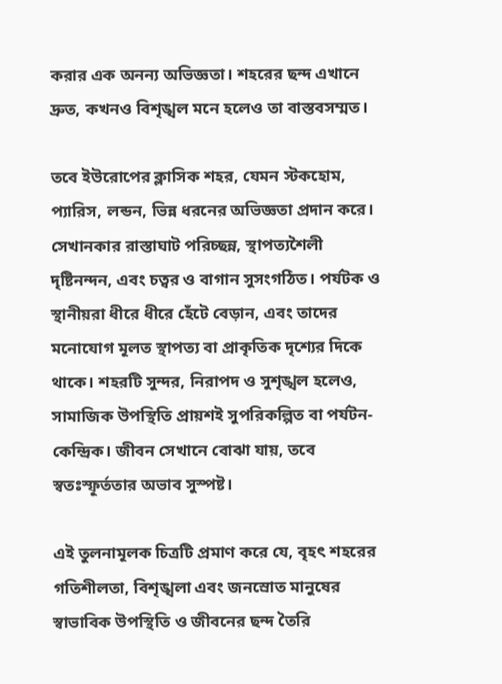করার এক অনন্য অভিজ্ঞতা। শহরের ছন্দ এখানে দ্রুত, কখনও বিশৃঙ্খল মনে হলেও তা বাস্তবসম্মত।

তবে ইউরোপের ক্লাসিক শহর, যেমন স্টকহোম, প্যারিস, লন্ডন, ভিন্ন ধরনের অভিজ্ঞতা প্রদান করে। সেখানকার রাস্তাঘাট পরিচ্ছন্ন, স্থাপত্যশৈলী দৃষ্টিনন্দন, এবং চত্বর ও বাগান সুসংগঠিত। পর্যটক ও স্থানীয়রা ধীরে ধীরে হেঁটে বেড়ান, এবং তাদের মনোযোগ মূলত স্থাপত্য বা প্রাকৃতিক দৃশ্যের দিকে থাকে। শহরটি সুন্দর, নিরাপদ ও সুশৃঙ্খল হলেও, সামাজিক উপস্থিতি প্রায়শই সুপরিকল্পিত বা পর্যটন-কেন্দ্রিক। জীবন সেখানে বোঝা যায়, তবে স্বতঃস্ফূর্ততার অভাব সুস্পষ্ট।

এই তুলনামূলক চিত্রটি প্রমাণ করে যে, বৃহৎ শহরের গতিশীলতা, বিশৃঙ্খলা এবং জনস্রোত মানুষের স্বাভাবিক উপস্থিতি ও জীবনের ছন্দ তৈরি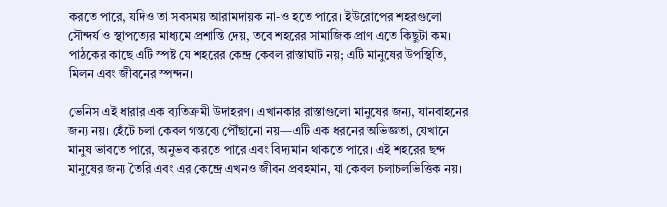করতে পারে, যদিও তা সবসময় আরামদায়ক না-ও হতে পারে। ইউরোপের শহরগুলো সৌন্দর্য ও স্থাপত্যের মাধ্যমে প্রশান্তি দেয়, তবে শহরের সামাজিক প্রাণ এতে কিছুটা কম। পাঠকের কাছে এটি স্পষ্ট যে শহরের কেন্দ্র কেবল রাস্তাঘাট নয়; এটি মানুষের উপস্থিতি, মিলন এবং জীবনের স্পন্দন।

ভেনিস এই ধারার এক ব্যতিক্রমী উদাহরণ। এখানকার রাস্তাগুলো মানুষের জন্য, যানবাহনের জন্য নয়। হেঁটে চলা কেবল গন্তব্যে পৌঁছানো নয়—এটি এক ধরনের অভিজ্ঞতা, যেখানে মানুষ ভাবতে পারে, অনুভব করতে পারে এবং বিদ্যমান থাকতে পারে। এই শহরের ছন্দ মানুষের জন্য তৈরি এবং এর কেন্দ্রে এখনও জীবন প্রবহমান, যা কেবল চলাচলভিত্তিক নয়।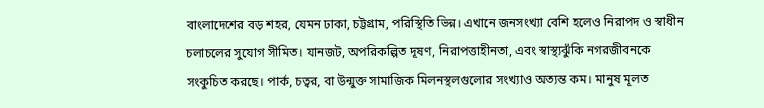বাংলাদেশের বড় শহর, যেমন ঢাকা, চট্টগ্রাম, পরিস্থিতি ভিন্ন। এখানে জনসংখ্যা বেশি হলেও নিরাপদ ও স্বাধীন চলাচলের সুযোগ সীমিত। যানজট, অপরিকল্পিত দূষণ, নিরাপত্তাহীনতা, এবং স্বাস্থ্যঝুঁকি নগরজীবনকে সংকুচিত করছে। পার্ক, চত্বর, বা উন্মুক্ত সামাজিক মিলনস্থলগুলোর সংখ্যাও অত্যন্ত কম। মানুষ মূলত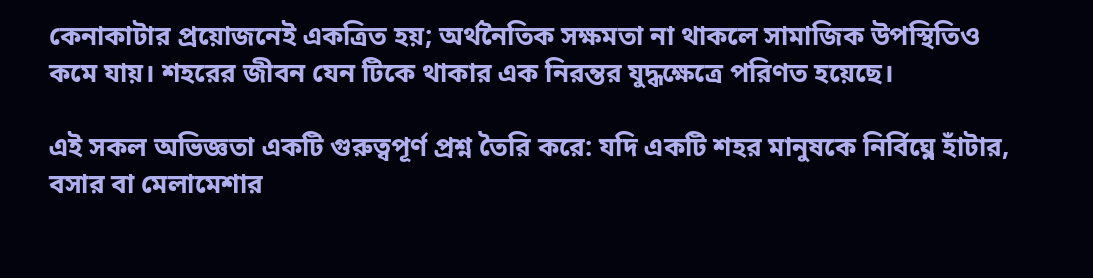কেনাকাটার প্রয়োজনেই একত্রিত হয়; অর্থনৈতিক সক্ষমতা না থাকলে সামাজিক উপস্থিতিও কমে যায়। শহরের জীবন যেন টিকে থাকার এক নিরন্তর যুদ্ধক্ষেত্রে পরিণত হয়েছে।

এই সকল অভিজ্ঞতা একটি গুরুত্বপূর্ণ প্রশ্ন তৈরি করে: যদি একটি শহর মানুষকে নির্বিঘ্নে হাঁটার, বসার বা মেলামেশার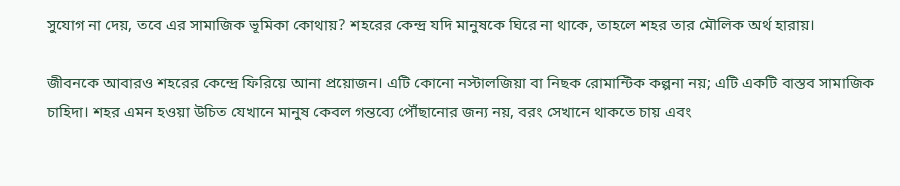সুযোগ না দেয়, তবে এর সামাজিক ভূমিকা কোথায়? শহরের কেন্দ্র যদি মানুষকে ঘিরে না থাকে, তাহলে শহর তার মৌলিক অর্থ হারায়।

জীবনকে আবারও শহরের কেন্দ্রে ফিরিয়ে আনা প্রয়োজন। এটি কোনো নস্টালজিয়া বা নিছক রোমান্টিক কল্পনা নয়; এটি একটি বাস্তব সামাজিক চাহিদা। শহর এমন হওয়া উচিত যেখানে মানুষ কেবল গন্তব্যে পৌঁছানোর জন্য নয়, বরং সেখানে থাকতে চায় এবং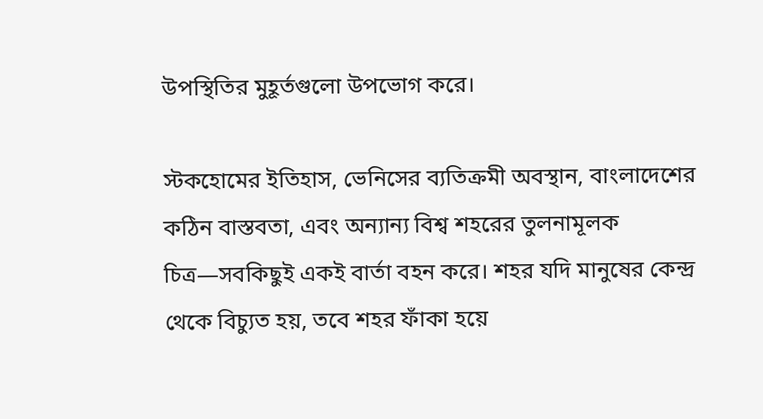উপস্থিতির মুহূর্তগুলো উপভোগ করে।

স্টকহোমের ইতিহাস, ভেনিসের ব্যতিক্রমী অবস্থান, বাংলাদেশের কঠিন বাস্তবতা, এবং অন্যান্য বিশ্ব শহরের তুলনামূলক চিত্র—সবকিছুই একই বার্তা বহন করে। শহর যদি মানুষের কেন্দ্র থেকে বিচ্যুত হয়, তবে শহর ফাঁকা হয়ে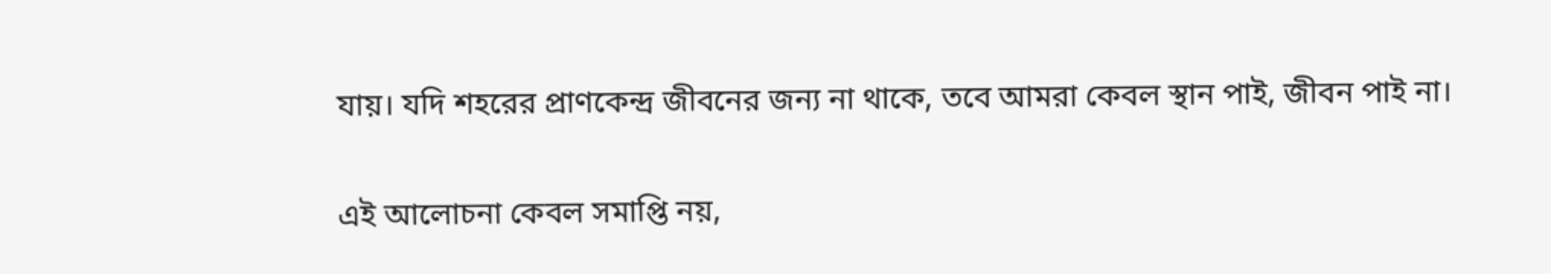যায়। যদি শহরের প্রাণকেন্দ্র জীবনের জন্য না থাকে, তবে আমরা কেবল স্থান পাই, জীবন পাই না।

এই আলোচনা কেবল সমাপ্তি নয়,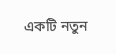একটি নতুন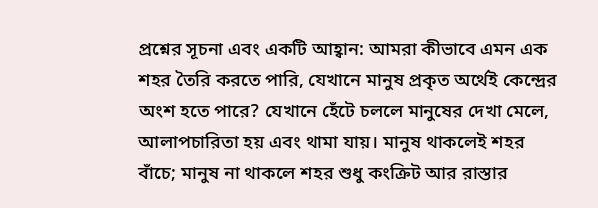প্রশ্নের সূচনা এবং একটি আহ্বান: আমরা কীভাবে এমন এক শহর তৈরি করতে পারি, যেখানে মানুষ প্রকৃত অর্থেই কেন্দ্রের অংশ হতে পারে? যেখানে হেঁটে চললে মানুষের দেখা মেলে, আলাপচারিতা হয় এবং থামা যায়। মানুষ থাকলেই শহর বাঁচে; মানুষ না থাকলে শহর শুধু কংক্রিট আর রাস্তার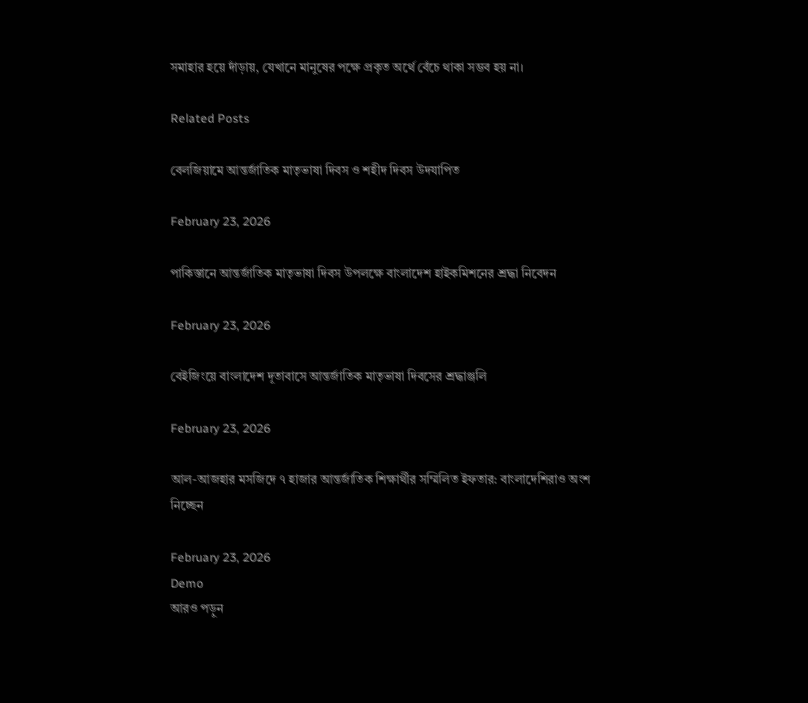সমাহার হয়ে দাঁড়ায়, যেখানে মানুষের পক্ষে প্রকৃত অর্থে বেঁচে থাকা সম্ভব হয় না।

Related Posts

বেলজিয়ামে আন্তর্জাতিক মাতৃভাষা দিবস ও শহীদ দিবস উদযাপিত

February 23, 2026

পাকিস্তানে আন্তর্জাতিক মাতৃভাষা দিবস উপলক্ষে বাংলাদেশ হাইকমিশনের শ্রদ্ধা নিবেদন

February 23, 2026

বেইজিংয়ে বাংলাদেশ দূতাবাসে আন্তর্জাতিক মাতৃভাষা দিবসের শ্রদ্ধাঞ্জলি

February 23, 2026

আল-আজহার মসজিদে ৭ হাজার আন্তর্জাতিক শিক্ষার্থীর সম্মিলিত ইফতার: বাংলাদেশিরাও অংশ নিচ্ছেন

February 23, 2026
Demo
আরও পড়ুন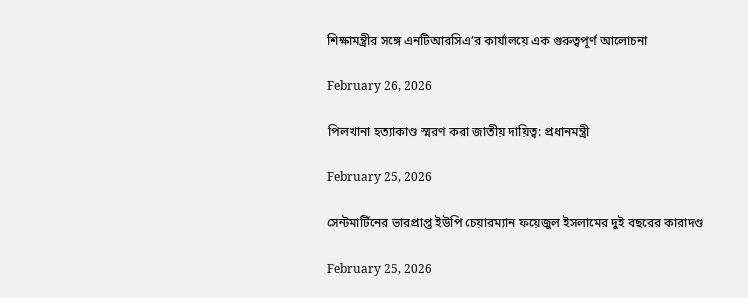শিক্ষামন্ত্রীর সঙ্গে এনটিআরসিএ’র কার্যালয়ে এক গুরুত্বপূর্ণ আলোচনা

February 26, 2026

পিলখানা হত্যাকাণ্ড স্মরণ করা জাতীয় দায়িত্ব: প্রধানমন্ত্রী

February 25, 2026

সেন্টমার্টিনের ভারপ্রাপ্ত ইউপি চেয়ারম্যান ফয়েজুল ইসলামের দুই বছরের কারাদণ্ড

February 25, 2026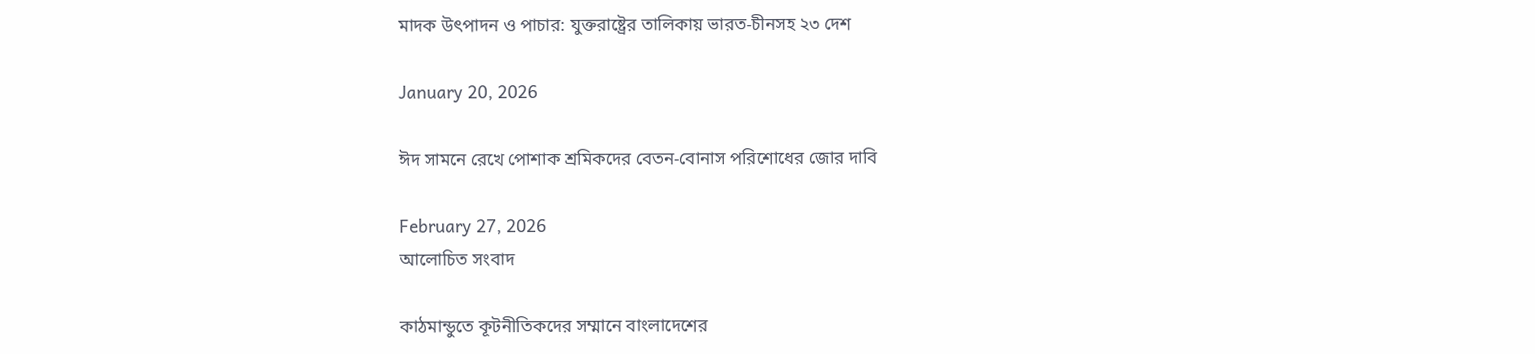মাদক উৎপাদন ও পাচার: যুক্তরাষ্ট্রের তালিকায় ভারত-চীনসহ ২৩ দেশ

January 20, 2026

ঈদ সামনে রেখে পোশাক শ্রমিকদের বেতন-বোনাস পরিশোধের জোর দাবি

February 27, 2026
আলোচিত সংবাদ

কাঠমান্ডুতে কূটনীতিকদের সম্মানে বাংলাদেশের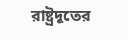রাষ্ট্রদূতের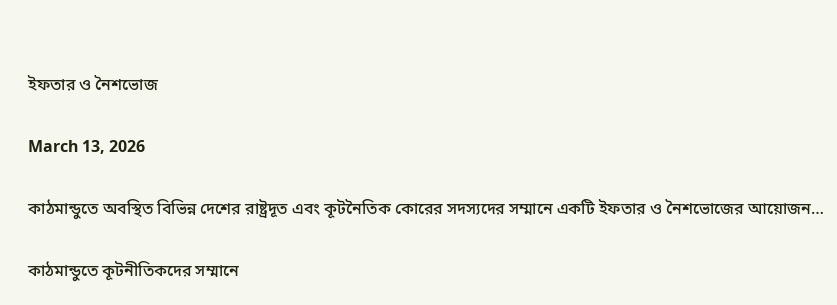ইফতার ও নৈশভোজ

March 13, 2026

কাঠমান্ডুতে অবস্থিত বিভিন্ন দেশের রাষ্ট্রদূত এবং কূটনৈতিক কোরের সদস্যদের সম্মানে একটি ইফতার ও নৈশভোজের আয়োজন…

কাঠমান্ডুতে কূটনীতিকদের সম্মানে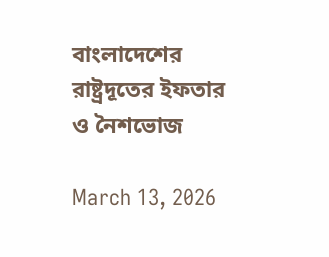বাংলাদেশের রাষ্ট্রদূতের ইফতার ও নৈশভোজ

March 13, 2026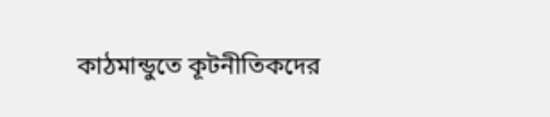কাঠমান্ডুতে কূটনীতিকদের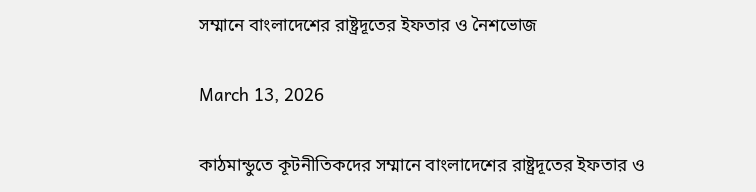সম্মানে বাংলাদেশের রাষ্ট্রদূতের ইফতার ও নৈশভোজ

March 13, 2026

কাঠমান্ডুতে কূটনীতিকদের সম্মানে বাংলাদেশের রাষ্ট্রদূতের ইফতার ও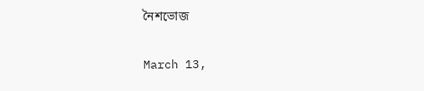নৈশভোজ

March 13,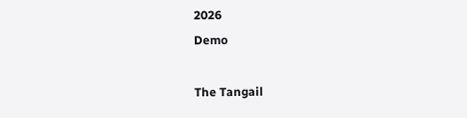2026
Demo

The Tangail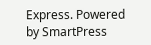Express. Powered by SmartPress